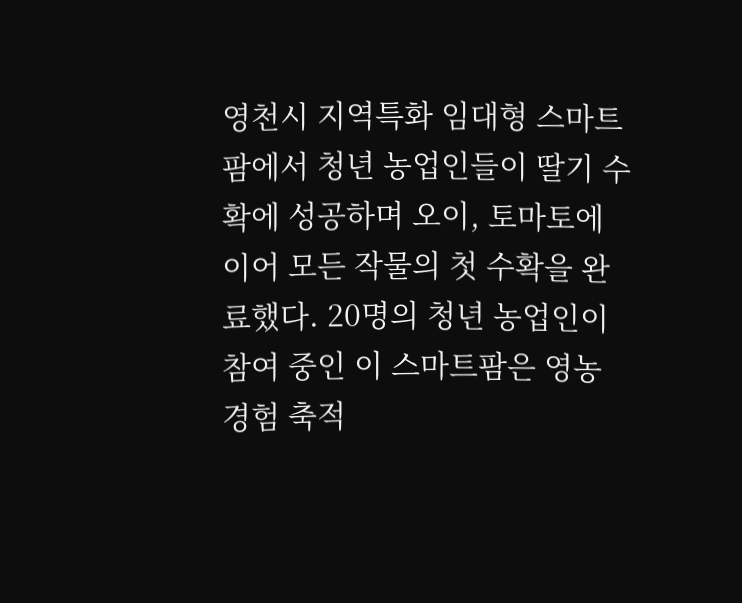영천시 지역특화 임대형 스마트팜에서 청년 농업인들이 딸기 수확에 성공하며 오이, 토마토에 이어 모든 작물의 첫 수확을 완료했다. 20명의 청년 농업인이 참여 중인 이 스마트팜은 영농 경험 축적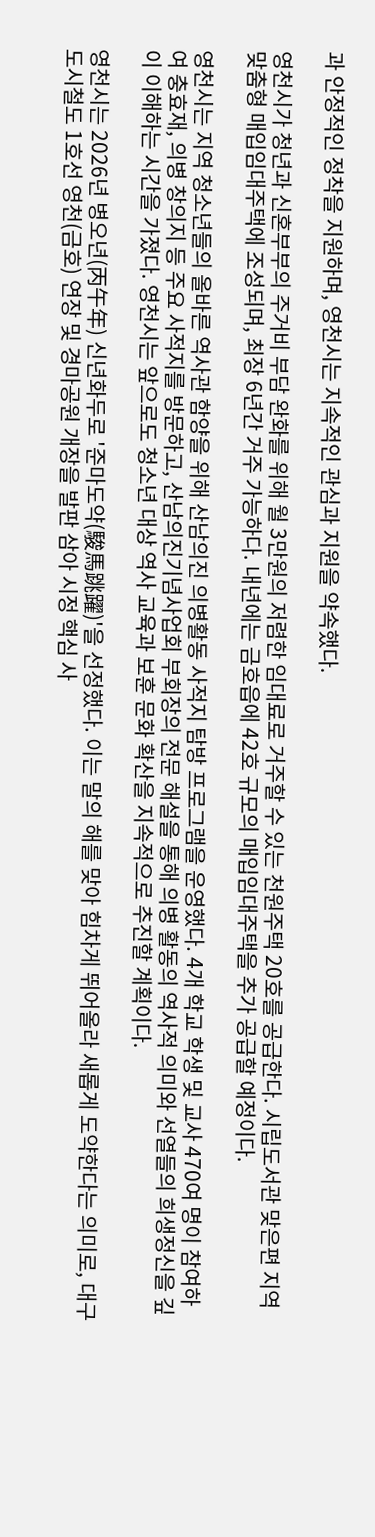과 안정적인 정착을 지원하며, 영천시는 지속적인 관심과 지원을 약속했다.

영천시가 청년과 신혼부부의 주거비 부담 완화를 위해 월 3만원의 저렴한 임대료로 거주할 수 있는 천원주택 20호를 공급한다. 시립도서관 맞은편 지역맞춤형 매입임대주택에 조성되며, 최장 6년간 거주 가능하다. 내년에는 금호읍에 42호 규모의 매입임대주택을 추가 공급할 예정이다.

영천시는 지역 청소년들의 올바른 역사관 함양을 위해 산남의진 의병활동 사적지 탐방 프로그램을 운영했다. 4개 학교 학생 및 교사 470여 명이 참여하여 충효재, 의병 창의지 등 주요 사적지를 방문하고, 산남의진기념사업회 부회장의 전문 해설을 통해 의병 활동의 역사적 의미와 선열들의 희생정신을 깊이 이해하는 시간을 가졌다. 영천시는 앞으로도 청소년 대상 역사 교육과 보훈 문화 확산을 지속적으로 추진할 계획이다.

영천시는 2026년 병오년(丙午年) 신년화두로 '준마도약(駿馬跳躍)'을 선정했다. 이는 말의 해를 맞아 힘차게 뛰어올라 새롭게 도약한다는 의미로, 대구도시철도 1호선 영천(금호) 연장 및 경마공원 개장을 발판 삼아 시정 핵심 사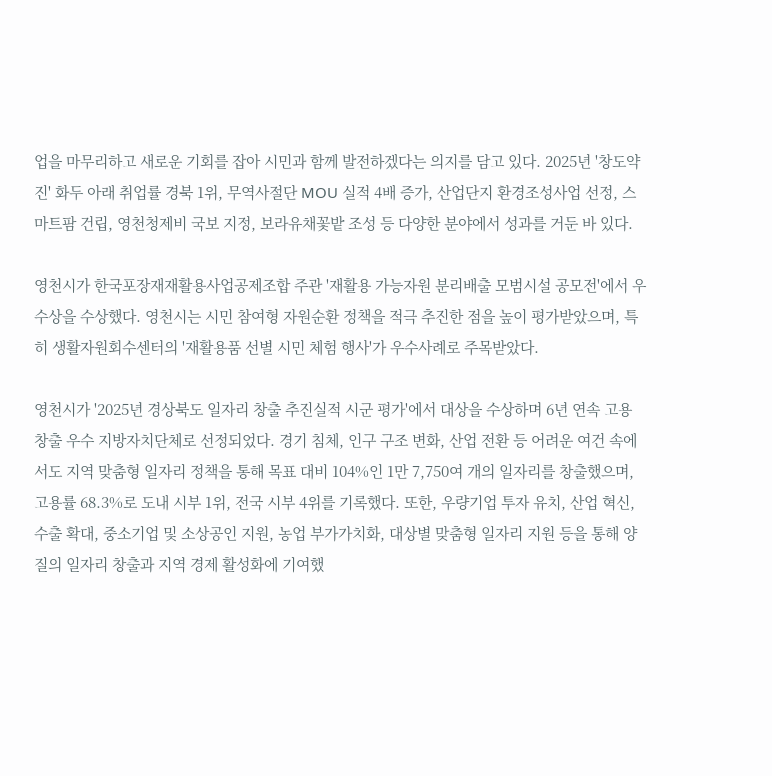업을 마무리하고 새로운 기회를 잡아 시민과 함께 발전하겠다는 의지를 담고 있다. 2025년 '창도약진' 화두 아래 취업률 경북 1위, 무역사절단 MOU 실적 4배 증가, 산업단지 환경조성사업 선정, 스마트팜 건립, 영천청제비 국보 지정, 보라유채꽃밭 조성 등 다양한 분야에서 성과를 거둔 바 있다.

영천시가 한국포장재재활용사업공제조합 주관 '재활용 가능자원 분리배출 모범시설 공모전'에서 우수상을 수상했다. 영천시는 시민 참여형 자원순환 정책을 적극 추진한 점을 높이 평가받았으며, 특히 생활자원회수센터의 '재활용품 선별 시민 체험 행사'가 우수사례로 주목받았다.

영천시가 '2025년 경상북도 일자리 창출 추진실적 시군 평가'에서 대상을 수상하며 6년 연속 고용 창출 우수 지방자치단체로 선정되었다. 경기 침체, 인구 구조 변화, 산업 전환 등 어려운 여건 속에서도 지역 맞춤형 일자리 정책을 통해 목표 대비 104%인 1만 7,750여 개의 일자리를 창출했으며, 고용률 68.3%로 도내 시부 1위, 전국 시부 4위를 기록했다. 또한, 우량기업 투자 유치, 산업 혁신, 수출 확대, 중소기업 및 소상공인 지원, 농업 부가가치화, 대상별 맞춤형 일자리 지원 등을 통해 양질의 일자리 창출과 지역 경제 활성화에 기여했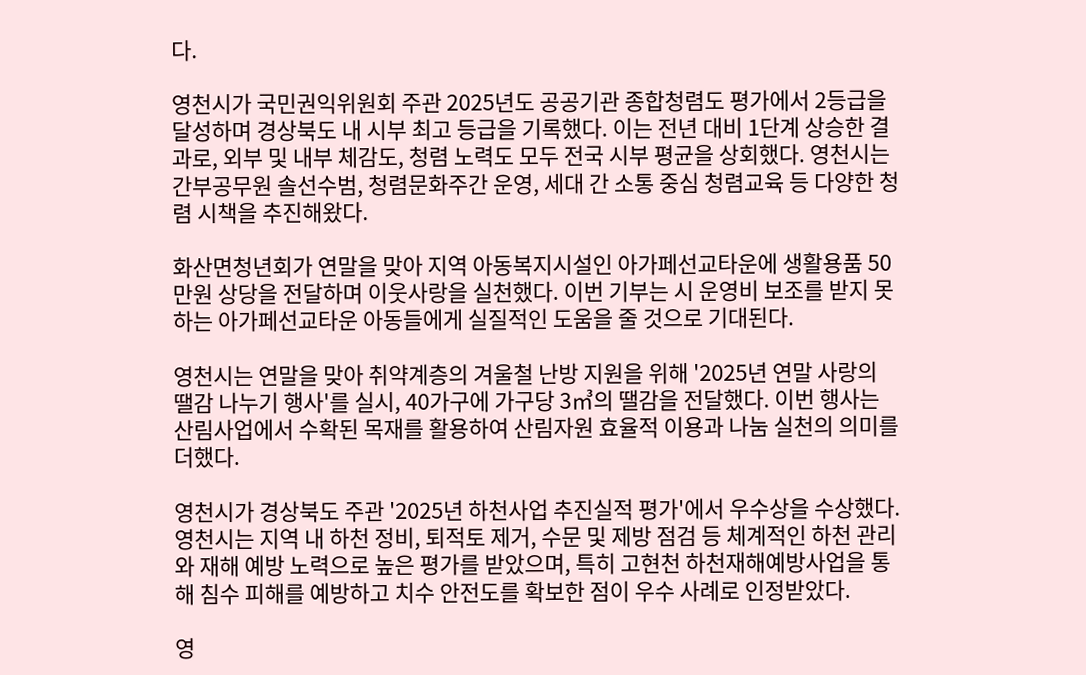다.

영천시가 국민권익위원회 주관 2025년도 공공기관 종합청렴도 평가에서 2등급을 달성하며 경상북도 내 시부 최고 등급을 기록했다. 이는 전년 대비 1단계 상승한 결과로, 외부 및 내부 체감도, 청렴 노력도 모두 전국 시부 평균을 상회했다. 영천시는 간부공무원 솔선수범, 청렴문화주간 운영, 세대 간 소통 중심 청렴교육 등 다양한 청렴 시책을 추진해왔다.

화산면청년회가 연말을 맞아 지역 아동복지시설인 아가페선교타운에 생활용품 50만원 상당을 전달하며 이웃사랑을 실천했다. 이번 기부는 시 운영비 보조를 받지 못하는 아가페선교타운 아동들에게 실질적인 도움을 줄 것으로 기대된다.

영천시는 연말을 맞아 취약계층의 겨울철 난방 지원을 위해 '2025년 연말 사랑의 땔감 나누기 행사'를 실시, 40가구에 가구당 3㎥의 땔감을 전달했다. 이번 행사는 산림사업에서 수확된 목재를 활용하여 산림자원 효율적 이용과 나눔 실천의 의미를 더했다.

영천시가 경상북도 주관 '2025년 하천사업 추진실적 평가'에서 우수상을 수상했다. 영천시는 지역 내 하천 정비, 퇴적토 제거, 수문 및 제방 점검 등 체계적인 하천 관리와 재해 예방 노력으로 높은 평가를 받았으며, 특히 고현천 하천재해예방사업을 통해 침수 피해를 예방하고 치수 안전도를 확보한 점이 우수 사례로 인정받았다.

영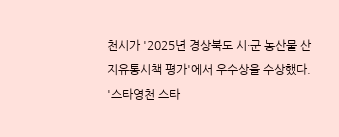천시가 '2025년 경상북도 시·군 농산물 산지유통시책 평가'에서 우수상을 수상했다. '스타영천 스타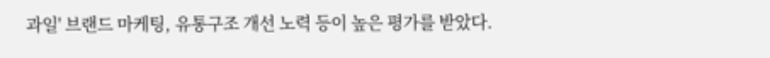과일' 브랜드 마케팅, 유통구조 개선 노력 등이 높은 평가를 받았다.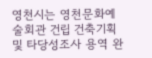영천시는 영천문화예술회관 건립 건축기획 및 타당성조사 용역 완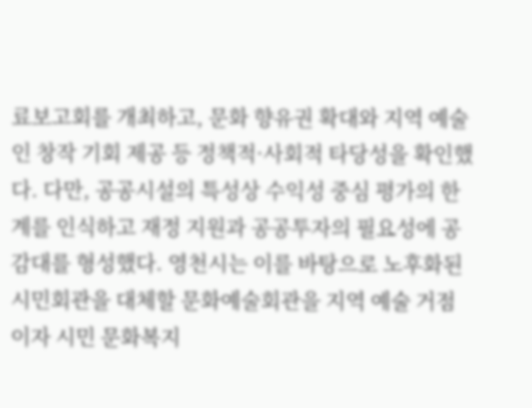료보고회를 개최하고, 문화 향유권 확대와 지역 예술인 창작 기회 제공 등 정책적·사회적 타당성을 확인했다. 다만, 공공시설의 특성상 수익성 중심 평가의 한계를 인식하고 재정 지원과 공공투자의 필요성에 공감대를 형성했다. 영천시는 이를 바탕으로 노후화된 시민회관을 대체할 문화예술회관을 지역 예술 거점이자 시민 문화복지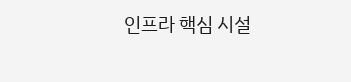인프라 핵심 시설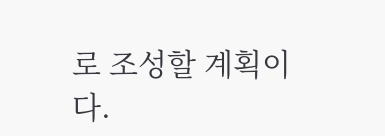로 조성할 계획이다.